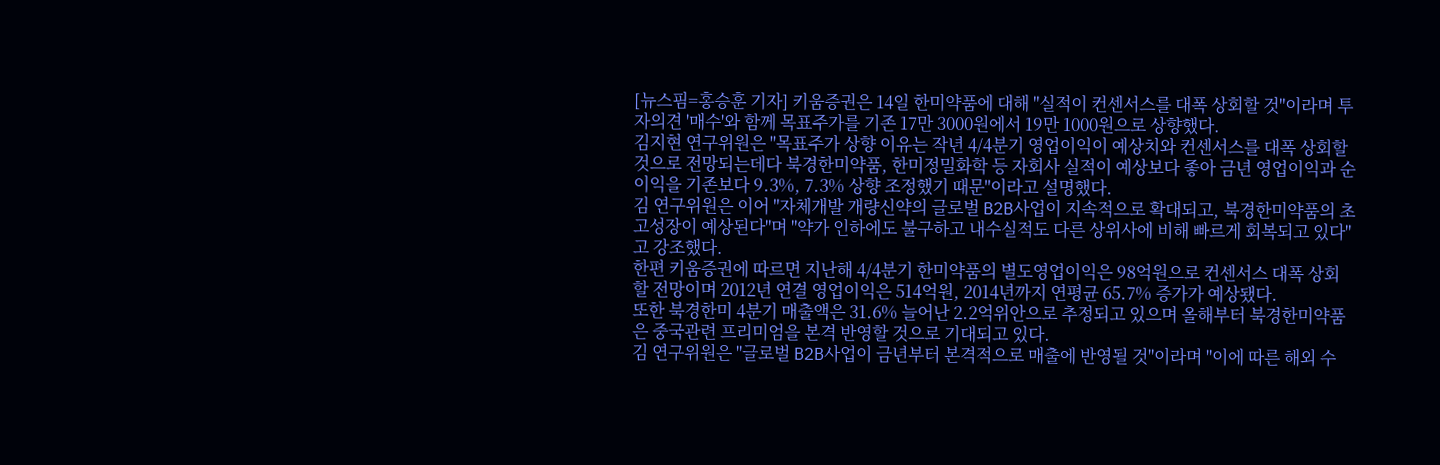[뉴스핌=홍승훈 기자] 키움증권은 14일 한미약품에 대해 "실적이 컨센서스를 대폭 상회할 것"이라며 투자의견 '매수'와 함께 목표주가를 기존 17만 3000원에서 19만 1000원으로 상향했다.
김지현 연구위원은 "목표주가 상향 이유는 작년 4/4분기 영업이익이 예상치와 컨센서스를 대폭 상회할 것으로 전망되는데다 북경한미약품, 한미정밀화학 등 자회사 실적이 예상보다 좋아 금년 영업이익과 순이익을 기존보다 9.3%, 7.3% 상향 조정했기 때문"이라고 설명했다.
김 연구위원은 이어 "자체개발 개량신약의 글로벌 B2B사업이 지속적으로 확대되고, 북경한미약품의 초고성장이 예상된다"며 "약가 인하에도 불구하고 내수실적도 다른 상위사에 비해 빠르게 회복되고 있다"고 강조했다.
한편 키움증권에 따르면 지난해 4/4분기 한미약품의 별도영업이익은 98억원으로 컨센서스 대폭 상회할 전망이며 2012년 연결 영업이익은 514억원, 2014년까지 연평균 65.7% 증가가 예상됐다.
또한 북경한미 4분기 매출액은 31.6% 늘어난 2.2억위안으로 추정되고 있으며 올해부터 북경한미약품은 중국관련 프리미엄을 본격 반영할 것으로 기대되고 있다.
김 연구위원은 "글로벌 B2B사업이 금년부터 본격적으로 매출에 반영될 것"이라며 "이에 따른 해외 수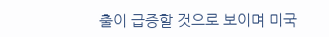출이 급증할 것으로 보이며 미국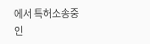에서 특허소송중인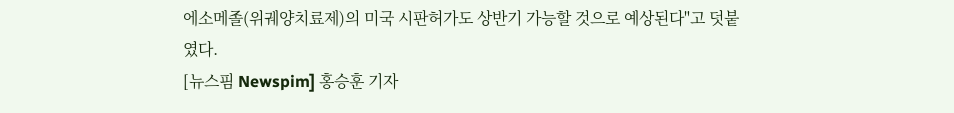에소메졸(위궤양치료제)의 미국 시판허가도 상반기 가능할 것으로 예상된다"고 덧붙였다.
[뉴스핌 Newspim] 홍승훈 기자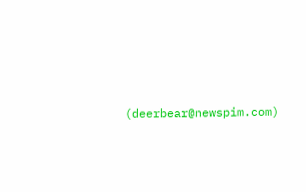(deerbear@newspim.com)